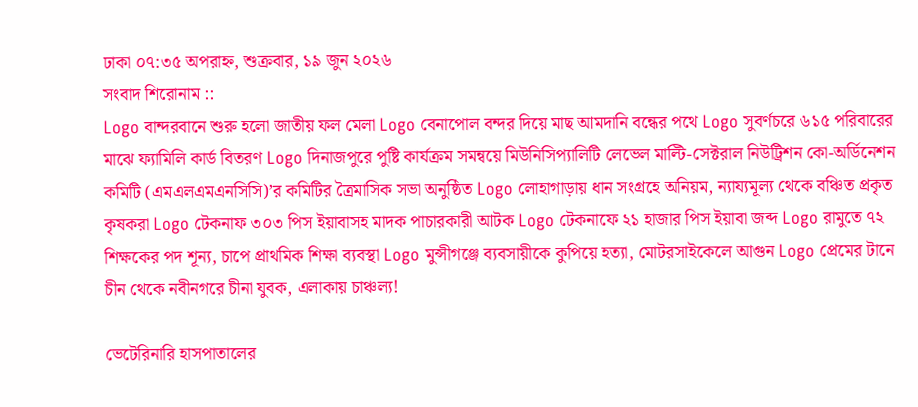ঢাকা ০৭:৩৫ অপরাহ্ন, শুক্রবার, ১৯ জুন ২০২৬
সংবাদ শিরোনাম ::
Logo বান্দরবানে শুরু হলো জাতীয় ফল মেলা Logo বেনাপোল বন্দর দিয়ে মাছ আমদানি বন্ধের পথে Logo সুবর্ণচরে ৬১৫ পরিবারের মাঝে ফ্যামিলি কার্ড বিতরণ Logo দিনাজপুরে পুষ্টি কার্যক্রম সমন্বয়ে মিউনিসিপ্যালিটি লেভেল মাল্টি-সেক্টরাল নিউট্রিশন কো-অর্ডিনেশন কমিটি (এমএলএমএনসিসি)’র কমিটির ত্রৈমাসিক সভা অনুষ্ঠিত Logo লোহাগাড়ায় ধান সংগ্রহে অনিয়ম, ন্যায্যমূল্য থেকে বঞ্চিত প্রকৃত কৃষকরা Logo টেকনাফ ৩০৩ পিস ইয়াবাসহ মাদক পাচারকারী আটক Logo টেকনাফে ২১ হাজার পিস ইয়াবা জব্দ Logo রামুতে ৭২ শিক্ষকের পদ শূন্য, চাপে প্রাথমিক শিক্ষা ব্যবস্থা Logo মুন্সীগ‌ঞ্জে ব্যবসায়ীকে কুপিয়ে হত্যা, মোটরসাইকেলে আগুন Logo প্রেমের টানে চীন থেকে নবীনগরে চীনা যুবক, এলাকায় চাঞ্চল্য!

ভেটেরিনারি হাসপাতালের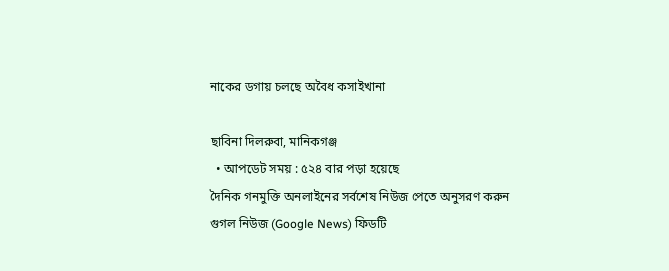নাকের ডগায় চলছে অবৈধ কসাইখানা

ছাবিনা দিলরুবা, মানিকগঞ্জ
  • আপডেট সময় : ৫২৪ বার পড়া হয়েছে
দৈনিক গনমুক্তি অনলাইনের সর্বশেষ নিউজ পেতে অনুসরণ করুন গুগল নিউজ (Google News) ফিডটি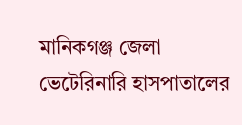মানিকগঞ্জ জেলা ভেটেরিনারি হাসপাতালের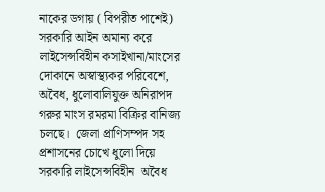নাকের ডগায় ( বিপরীত পাশেই) সরকারি আইন অমান্য করে লাইসেন্সবিহীন কসাইখানা/মাংসের দোকানে অস্বাস্থ্যকর পরিবেশে,  অবৈধ, ধুলোবালিযুক্ত অনিরাপদ গরুর মাংস রমরমা বিক্রির বানিজ্য চলছে।  জেলা প্রাণিসম্পদ সহ প্রশাসনের চোখে ধুলো দিয়ে সরকারি লাইসেন্সবিহীন  অবৈধ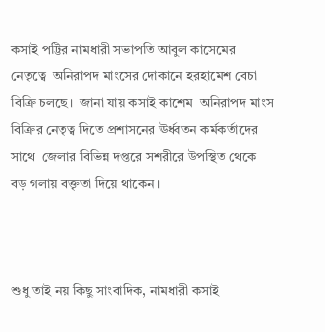কসাই পট্টির নামধারী সভাপতি আবুল কাসেমের নেতৃত্বে  অনিরাপদ মাংসের দোকানে হরহামেশ বেচা বিক্রি চলছে।  জানা যায় কসাই কাশেম  অনিরাপদ মাংস বিক্রির নেতৃত্ব দিতে প্রশাসনের ঊর্ধ্বতন কর্মকর্তাদের সাথে  জেলার বিভিন্ন দপ্তরে সশরীরে উপস্থিত থেকে বড় গলায় বক্তৃতা দিয়ে থাকেন।



শুধু তাই নয় কিছু সাংবাদিক, নামধারী কসাই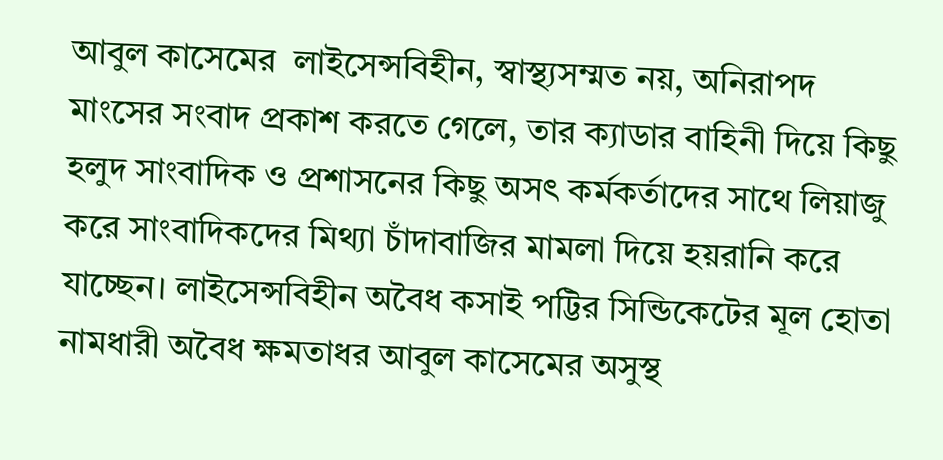আবুল কাসেমের  লাইসেন্সবিহীন, স্বাস্থ্যসম্মত নয়, অনিরাপদ  মাংসের সংবাদ প্রকাশ করতে গেলে, তার ক্যাডার বাহিনী দিয়ে কিছু হলুদ সাংবাদিক ও প্রশাসনের কিছু অসৎ কর্মকর্তাদের সাথে লিয়াজু করে সাংবাদিকদের মিথ্যা চাঁদাবাজির মামলা দিয়ে হয়রানি করে যাচ্ছেন। লাইসেন্সবিহীন অবৈধ কসাই পট্টির সিন্ডিকেটের মূল হোতা নামধারী অবৈধ ক্ষমতাধর আবুল কাসেমের অসুস্থ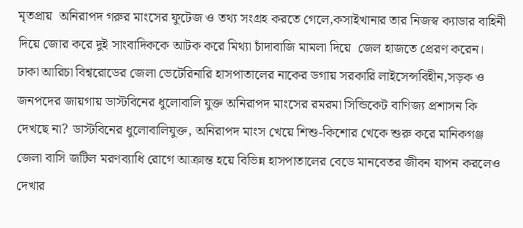মৃতপ্রায়  অনিরাপদ গরুর মাংসের ফুটেজ ও তথ্য সংগ্রহ করতে গেলে,কসাইখানার তার নিজস্ব ক্যাডার বাহিনী দিয়ে জোর করে দুই সাংবাদিককে আটক করে মিথ্যা চাঁদাবাজি মামলা দিয়ে  জেল হাজতে প্রেরণ করেন।  ঢাকা আরিচা বিশ্বরোডের জেলা ভেটেরিনারি হাসপাতালের নাকের ডগায় সরকারি লাইসেন্সবিহীন,সড়ক ও জনপদের জায়গায় ডাস্টবিনের ধুলোবালি যুক্ত অনিরাপদ মাংসের রমরমা সিন্ডিকেট বাণিজ্য প্রশাসন কি দেখছে না? ডাস্টবিনের ধুলোবালিযুক্ত, অনিরাপদ মাংস খেয়ে শিশু-কিশোর খেকে শুরু করে মানিকগঞ্জ জেলা বাসি জটিল মরণব্যাধি রোগে আক্রান্ত হয়ে বিভিন্ন হাসপাতালের বেডে মানবেতর জীবন যাপন করলেও দেখার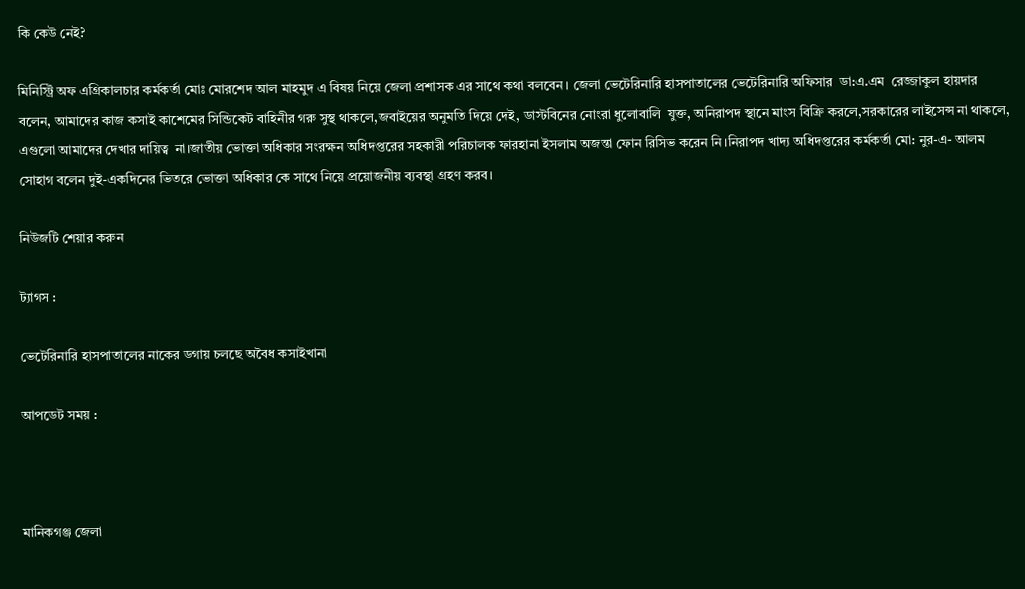কি কেউ নেই?

মিনিস্ট্রি অফ এগ্রিকালচার কর্মকর্তা মোঃ মোরশেদ আল মাহমুদ এ বিষয় নিয়ে জেলা প্রশাসক এর সাথে কথা বলবেন। জেলা ভেটেরিনারি হাসপাতালের ভেটেরিনারি অফিসার  ডা:এ.এম  রেজ্জাকুল হায়দার বলেন, আমাদের কাজ কসাই কাশেমের সিন্ডিকেট বাহিনীর গরু সুস্থ থাকলে,জবাইয়ের অনুমতি দিয়ে দেই, ডাস্টবিনের নোংরা ধুলোবালি  যুক্ত, অনিরাপদ স্থানে মাংস বিক্রি করলে,সরকারের লাইসেন্স না থাকলে, এগুলো আমাদের দেখার দায়িত্ব  না।জাতীয় ভোক্তা অধিকার সংরক্ষন অধিদপ্তরের সহকারী পরিচালক ফারহানা ইসলাম অজন্তা ফোন রিসিভ করেন নি।নিরাপদ খাদ্য অধিদপ্তরের কর্মকর্তা মো: নুর-এ- আলম সোহাগ বলেন দুই-একদিনের ভিতরে ভোক্তা অধিকার কে সাথে নিয়ে প্রয়োজনীয় ব্যবস্থা গ্রহণ করব।

নিউজটি শেয়ার করুন

ট্যাগস :

ভেটেরিনারি হাসপাতালের নাকের ডগায় চলছে অবৈধ কসাইখানা

আপডেট সময় :



মানিকগঞ্জ জেলা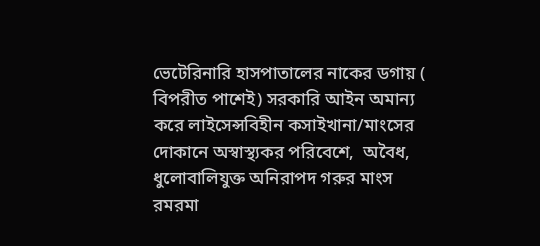ভেটেরিনারি হাসপাতালের নাকের ডগায় ( বিপরীত পাশেই) সরকারি আইন অমান্য করে লাইসেন্সবিহীন কসাইখানা/মাংসের দোকানে অস্বাস্থ্যকর পরিবেশে,  অবৈধ, ধুলোবালিযুক্ত অনিরাপদ গরুর মাংস রমরমা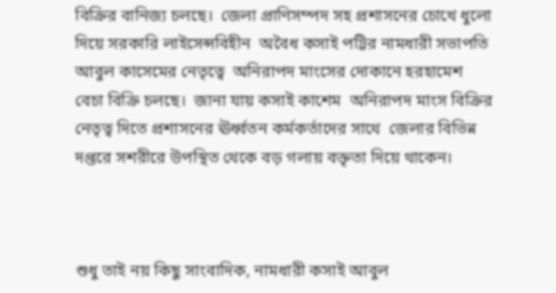বিক্রির বানিজ্য চলছে।  জেলা প্রাণিসম্পদ সহ প্রশাসনের চোখে ধুলো দিয়ে সরকারি লাইসেন্সবিহীন  অবৈধ কসাই পট্টির নামধারী সভাপতি আবুল কাসেমের নেতৃত্বে  অনিরাপদ মাংসের দোকানে হরহামেশ বেচা বিক্রি চলছে।  জানা যায় কসাই কাশেম  অনিরাপদ মাংস বিক্রির নেতৃত্ব দিতে প্রশাসনের ঊর্ধ্বতন কর্মকর্তাদের সাথে  জেলার বিভিন্ন দপ্তরে সশরীরে উপস্থিত থেকে বড় গলায় বক্তৃতা দিয়ে থাকেন।



শুধু তাই নয় কিছু সাংবাদিক, নামধারী কসাই আবুল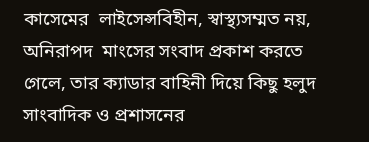কাসেমের  লাইসেন্সবিহীন, স্বাস্থ্যসম্মত নয়, অনিরাপদ  মাংসের সংবাদ প্রকাশ করতে গেলে, তার ক্যাডার বাহিনী দিয়ে কিছু হলুদ সাংবাদিক ও প্রশাসনের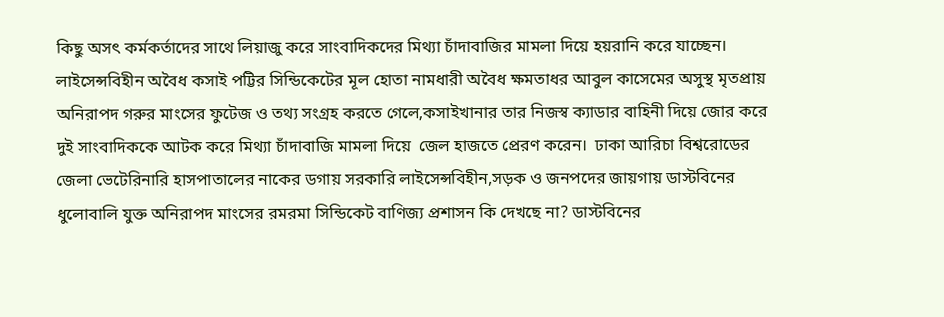কিছু অসৎ কর্মকর্তাদের সাথে লিয়াজু করে সাংবাদিকদের মিথ্যা চাঁদাবাজির মামলা দিয়ে হয়রানি করে যাচ্ছেন। লাইসেন্সবিহীন অবৈধ কসাই পট্টির সিন্ডিকেটের মূল হোতা নামধারী অবৈধ ক্ষমতাধর আবুল কাসেমের অসুস্থ মৃতপ্রায়  অনিরাপদ গরুর মাংসের ফুটেজ ও তথ্য সংগ্রহ করতে গেলে,কসাইখানার তার নিজস্ব ক্যাডার বাহিনী দিয়ে জোর করে দুই সাংবাদিককে আটক করে মিথ্যা চাঁদাবাজি মামলা দিয়ে  জেল হাজতে প্রেরণ করেন।  ঢাকা আরিচা বিশ্বরোডের জেলা ভেটেরিনারি হাসপাতালের নাকের ডগায় সরকারি লাইসেন্সবিহীন,সড়ক ও জনপদের জায়গায় ডাস্টবিনের ধুলোবালি যুক্ত অনিরাপদ মাংসের রমরমা সিন্ডিকেট বাণিজ্য প্রশাসন কি দেখছে না? ডাস্টবিনের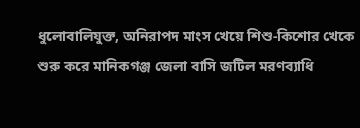ধুলোবালিযুক্ত, অনিরাপদ মাংস খেয়ে শিশু-কিশোর খেকে শুরু করে মানিকগঞ্জ জেলা বাসি জটিল মরণব্যাধি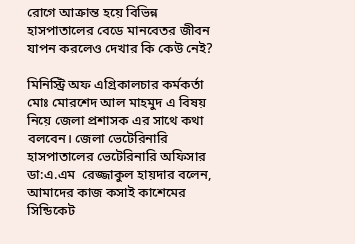রোগে আক্রান্ত হয়ে বিভিন্ন হাসপাতালের বেডে মানবেতর জীবন যাপন করলেও দেখার কি কেউ নেই?

মিনিস্ট্রি অফ এগ্রিকালচার কর্মকর্তা মোঃ মোরশেদ আল মাহমুদ এ বিষয় নিয়ে জেলা প্রশাসক এর সাথে কথা বলবেন। জেলা ভেটেরিনারি হাসপাতালের ভেটেরিনারি অফিসার  ডা:এ.এম  রেজ্জাকুল হায়দার বলেন, আমাদের কাজ কসাই কাশেমের সিন্ডিকেট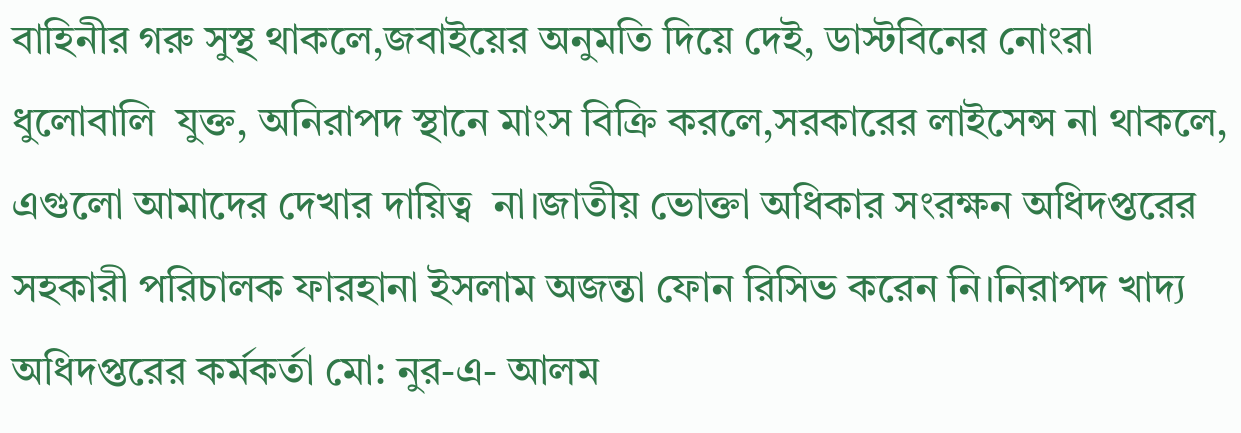বাহিনীর গরু সুস্থ থাকলে,জবাইয়ের অনুমতি দিয়ে দেই, ডাস্টবিনের নোংরা ধুলোবালি  যুক্ত, অনিরাপদ স্থানে মাংস বিক্রি করলে,সরকারের লাইসেন্স না থাকলে, এগুলো আমাদের দেখার দায়িত্ব  না।জাতীয় ভোক্তা অধিকার সংরক্ষন অধিদপ্তরের সহকারী পরিচালক ফারহানা ইসলাম অজন্তা ফোন রিসিভ করেন নি।নিরাপদ খাদ্য অধিদপ্তরের কর্মকর্তা মো: নুর-এ- আলম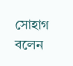সোহাগ বলেন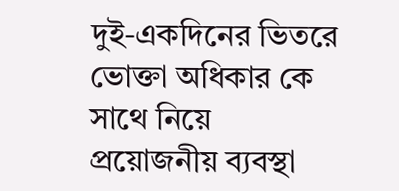দুই-একদিনের ভিতরে ভোক্তা অধিকার কে সাথে নিয়ে প্রয়োজনীয় ব্যবস্থা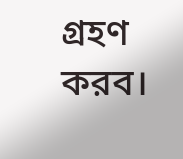গ্রহণ করব।